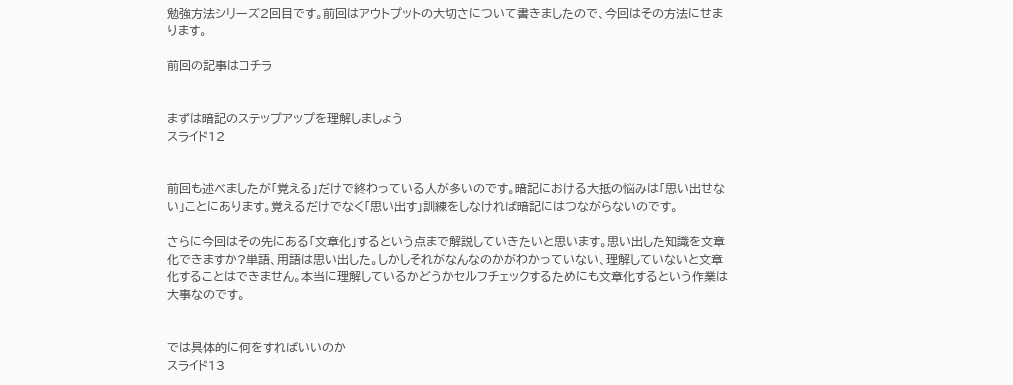勉強方法シリーズ2回目です。前回はアウトプットの大切さについて書きましたので、今回はその方法にせまります。

前回の記事はコチラ


まずは暗記のステップアップを理解しましょう
スライド12


前回も述べましたが「覚える」だけで終わっている人が多いのです。暗記における大抵の悩みは「思い出せない」ことにあります。覚えるだけでなく「思い出す」訓練をしなければ暗記にはつながらないのです。

さらに今回はその先にある「文章化」するという点まで解説していきたいと思います。思い出した知識を文章化できますか?単語、用語は思い出した。しかしそれがなんなのかがわかっていない、理解していないと文章化することはできません。本当に理解しているかどうかセルフチェックするためにも文章化するという作業は大事なのです。


では具体的に何をすればいいのか
スライド13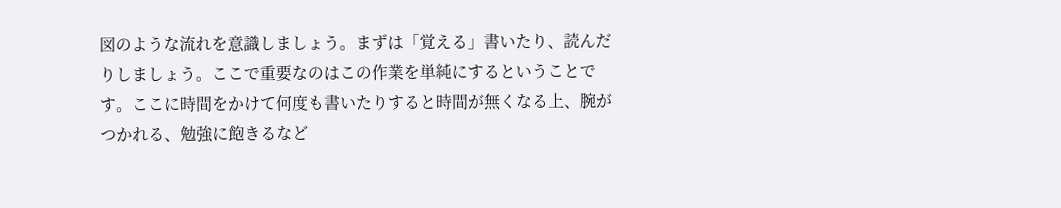図のような流れを意識しましょう。まずは「覚える」書いたり、読んだりしましょう。ここで重要なのはこの作業を単純にするということです。ここに時間をかけて何度も書いたりすると時間が無くなる上、腕がつかれる、勉強に飽きるなど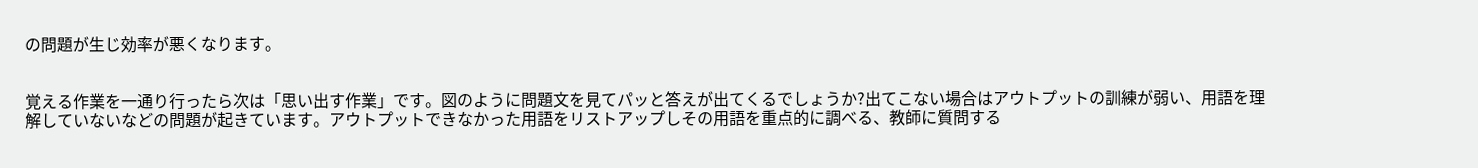の問題が生じ効率が悪くなります。


覚える作業を一通り行ったら次は「思い出す作業」です。図のように問題文を見てパッと答えが出てくるでしょうか?出てこない場合はアウトプットの訓練が弱い、用語を理解していないなどの問題が起きています。アウトプットできなかった用語をリストアップしその用語を重点的に調べる、教師に質問する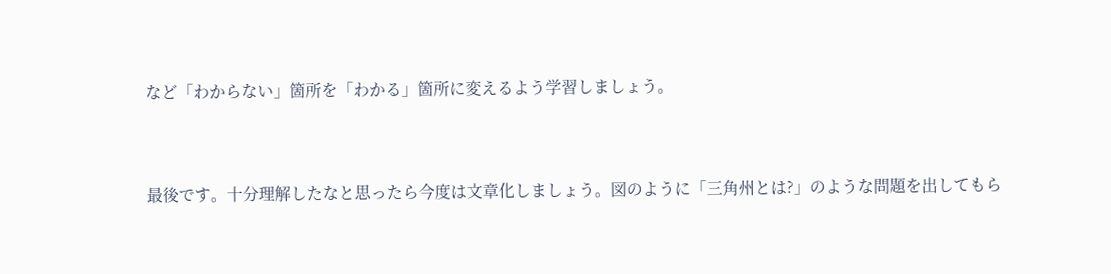など「わからない」箇所を「わかる」箇所に変えるよう学習しましょう。


最後です。十分理解したなと思ったら今度は文章化しましょう。図のように「三角州とは?」のような問題を出してもら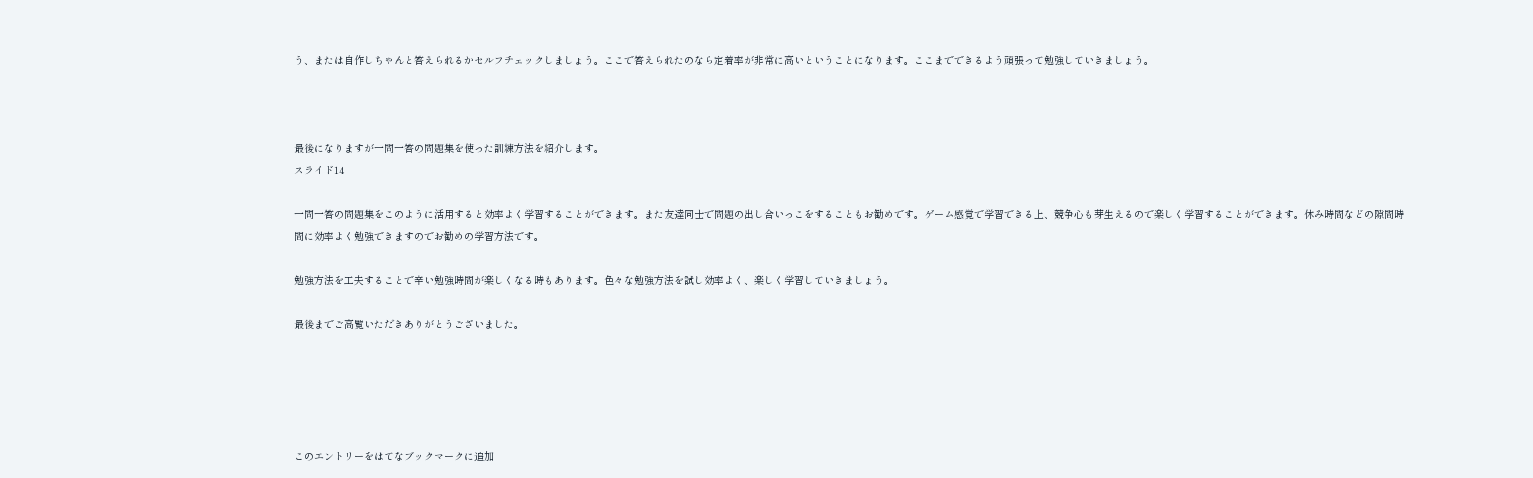う、または自作しちゃんと答えられるかセルフチェックしましょう。ここで答えられたのなら定着率が非常に高いということになります。ここまでできるよう頑張って勉強していきましょう。



最後になりますが一問一答の問題集を使った訓練方法を紹介します。
スライド14

一問一答の問題集をこのように活用すると効率よく学習することができます。また友達同士で問題の出し合いっこをすることもお勧めです。ゲーム感覚で学習できる上、競争心も芽生えるので楽しく学習することができます。休み時間などの隙間時間に効率よく勉強できますのでお勧めの学習方法です。

勉強方法を工夫することで辛い勉強時間が楽しくなる時もあります。色々な勉強方法を試し効率よく、楽しく学習していきましょう。

最後までご高覧いただきありがとうございました。





このエントリーをはてなブックマークに追加